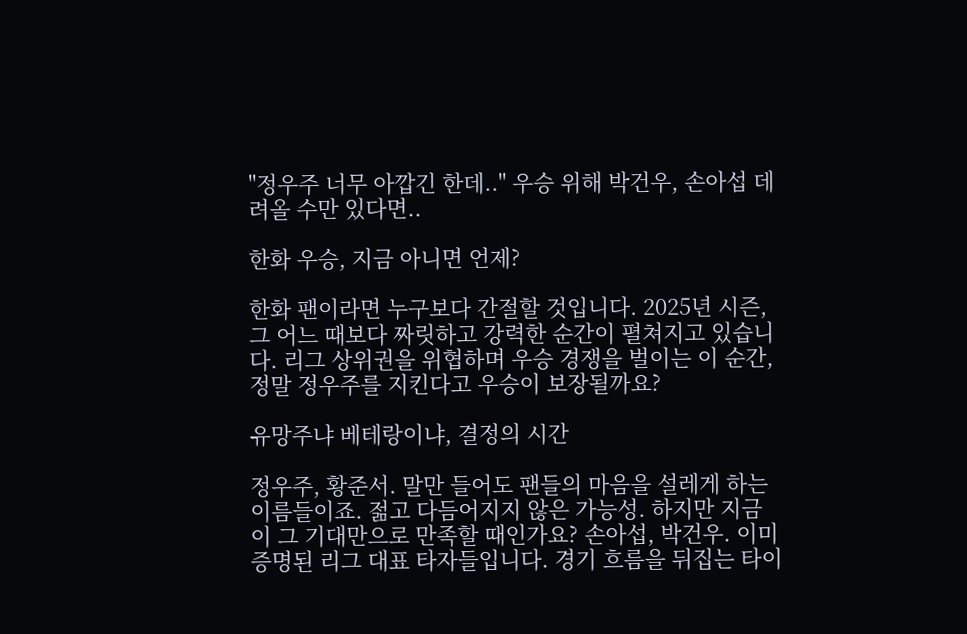"정우주 너무 아깝긴 한데.." 우승 위해 박건우, 손아섭 데려올 수만 있다면..

한화 우승, 지금 아니면 언제?

한화 팬이라면 누구보다 간절할 것입니다. 2025년 시즌, 그 어느 때보다 짜릿하고 강력한 순간이 펼쳐지고 있습니다. 리그 상위권을 위협하며 우승 경쟁을 벌이는 이 순간, 정말 정우주를 지킨다고 우승이 보장될까요?

유망주냐 베테랑이냐, 결정의 시간

정우주, 황준서. 말만 들어도 팬들의 마음을 설레게 하는 이름들이죠. 젊고 다듬어지지 않은 가능성. 하지만 지금이 그 기대만으로 만족할 때인가요? 손아섭, 박건우. 이미 증명된 리그 대표 타자들입니다. 경기 흐름을 뒤집는 타이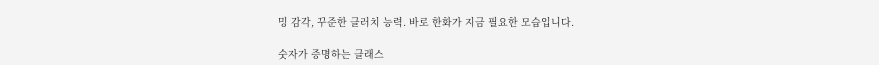밍 감각, 꾸준한 클러치 능력. 바로 한화가 지금 필요한 모습입니다.

숫자가 증명하는 클래스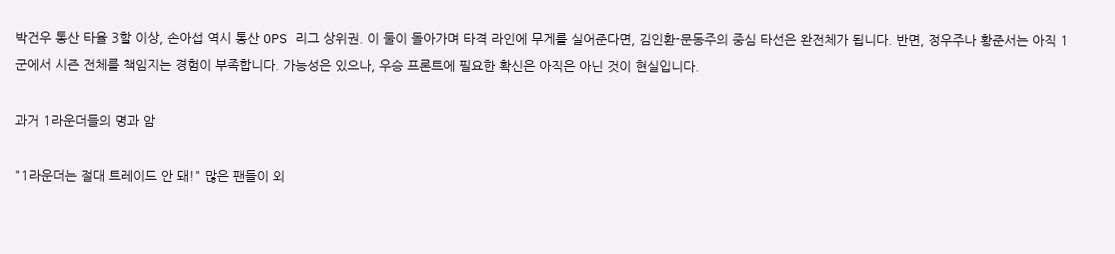박건우 통산 타율 3할 이상, 손아섭 역시 통산 OPS 리그 상위권. 이 둘이 돌아가며 타격 라인에 무게를 실어준다면, 김인환-문동주의 중심 타선은 완전체가 됩니다. 반면, 정우주나 황준서는 아직 1군에서 시즌 전체를 책임지는 경험이 부족합니다. 가능성은 있으나, 우승 프론트에 필요한 확신은 아직은 아닌 것이 현실입니다.

과거 1라운더들의 명과 암

"1라운더는 절대 트레이드 안 돼!" 많은 팬들이 외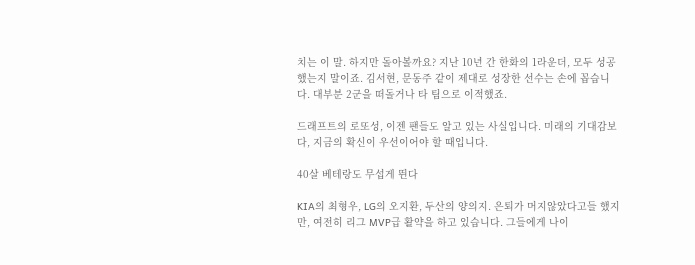치는 이 말. 하지만 돌아볼까요? 지난 10년 간 한화의 1라운더, 모두 성공했는지 말이죠. 김서현, 문동주 같이 제대로 성장한 선수는 손에 꼽습니다. 대부분 2군을 떠돌거나 타 팀으로 이적했죠.

드래프트의 로또성, 이젠 팬들도 알고 있는 사실입니다. 미래의 기대감보다, 지금의 확신이 우선이어야 할 때입니다.

40살 베테랑도 무섭게 뛴다

KIA의 최형우, LG의 오지환, 두산의 양의지. 은퇴가 머지않았다고들 했지만, 여전히 리그 MVP급 활약을 하고 있습니다. 그들에게 나이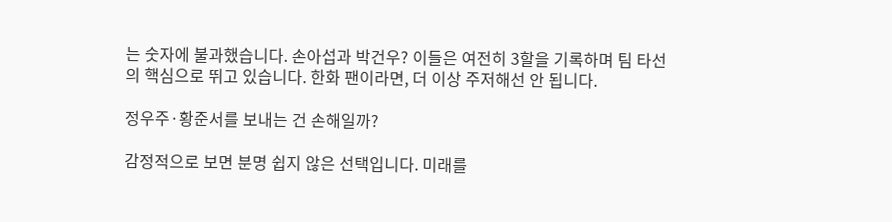는 숫자에 불과했습니다. 손아섭과 박건우? 이들은 여전히 3할을 기록하며 팀 타선의 핵심으로 뛰고 있습니다. 한화 팬이라면, 더 이상 주저해선 안 됩니다.

정우주·황준서를 보내는 건 손해일까?

감정적으로 보면 분명 쉽지 않은 선택입니다. 미래를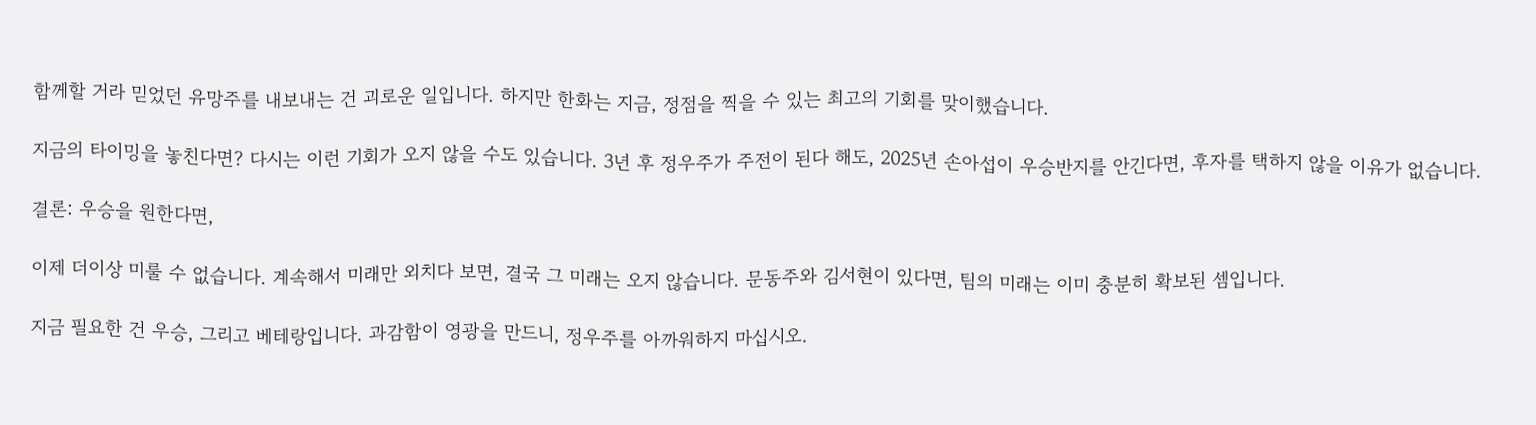함께할 거라 믿었던 유망주를 내보내는 건 괴로운 일입니다. 하지만 한화는 지금, 정점을 찍을 수 있는 최고의 기회를 맞이했습니다.

지금의 타이밍을 놓친다면? 다시는 이런 기회가 오지 않을 수도 있습니다. 3년 후 정우주가 주전이 된다 해도, 2025년 손아섭이 우승반지를 안긴다면, 후자를 택하지 않을 이유가 없습니다.

결론: 우승을 원한다면,

이제 더이상 미룰 수 없습니다. 계속해서 미래만 외치다 보면, 결국 그 미래는 오지 않습니다. 문동주와 김서현이 있다면, 팀의 미래는 이미 충분히 확보된 셈입니다.

지금 필요한 건 우승, 그리고 베테랑입니다. 과감함이 영광을 만드니, 정우주를 아까워하지 마십시오.